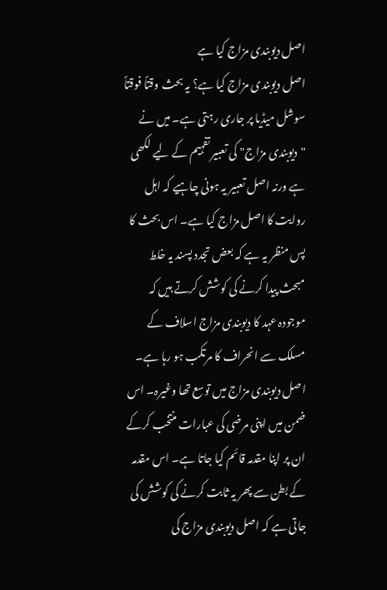اصل دیوبندی مزاج کیا ہے
اصل دیوبندی مزاج کیا ہے؟ یہ بحث وقتاً فوقتاً سوشل میڈیا پر جاری رہتی ہے۔ میں نے "دیوبندی مزاج" کی تعبیر تفہیم کے لیے لکھی ہے ورنہ اصل تعبیر یہ ہونی چاہیے کہ اہل روایت کا اصل مزاج کیا ہے۔ اس بحث کا پس منظر یہ ہے کہ بعض تجدد پسند یہ خلط مبحث پیدا کرنے کی کوشش کرتے ہیں کہ موجودہ عہد کا دیوبندی مزاج اسلاف کے مسلک سے انحراف کا مرتکب ہو رہا ہے۔ اصل دیوبندی مزاج میں توسع تھا وغیرہ۔ اس ضمن میں اپنی مرضی کی عبارات منتخب کرکے ان پر اپنا مقدمہ قائم کیا جاتا ہے۔ اس مقدمہ کے بطن سے پھر یہ ثابت کرنے کی کوشش کی جاتی ہے کہ اصل دیوبندی مزاج کی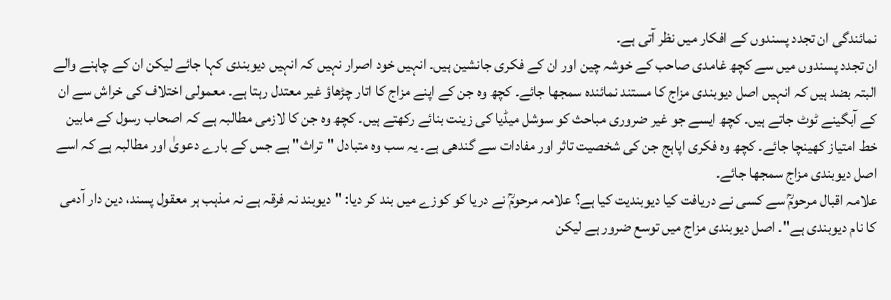نمائندگی ان تجدد پسندوں کے افکار میں نظر آتی ہے۔
ان تجدد پسندوں میں سے کچھ غامدی صاحب کے خوشہ چین اور ان کے فکری جانشین ہیں۔ انہیں خود اصرار نہیں کہ انہیں دیوبندی کہا جائے لیکن ان کے چاہنے والے البتہ بضد ہیں کہ انہیں اصل دیوبندی مزاج کا مستند نمائندہ سمجھا جائے۔ کچھ وہ جن کے اپنے مزاج کا اتار چڑھاؤ غیر معتدل رہتا ہے۔ معمولی اختلاف کی خراش سے ان کے آبگینے ٹوٹ جاتے ہیں۔ کچھ ایسے جو غیر ضروری مباحث کو سوشل میڈیا کی زینت بنائے رکھتے ہیں۔ کچھ وہ جن کا لازمی مطالبہ ہے کہ اصحاب رسول کے مابین خط امتیاز کھینچا جائے۔ کچھ وہ فکری اپاہج جن کی شخصیت تاثر اور مفادات سے گندھی ہے۔ یہ سب وہ متبادل "تراث" ہے جس کے بارے دعویٰ اور مطالبہ ہے کہ اسے اصل دیوبندی مزاج سمجھا جائے۔
علامہ اقبال مرحومؒ سے کسی نے دریافت کیا دیوبندیت کیا ہے؟ علامہ مرحومؒ نے دریا کو کوزے میں بند کر دیا: "دیوبند نہ فرقہ ہے نہ مذہب ہر معقول پسند، دین دار آدمی کا نام دیوبندی ہے"۔ اصل دیوبندی مزاج میں توسع ضرور ہے لیکن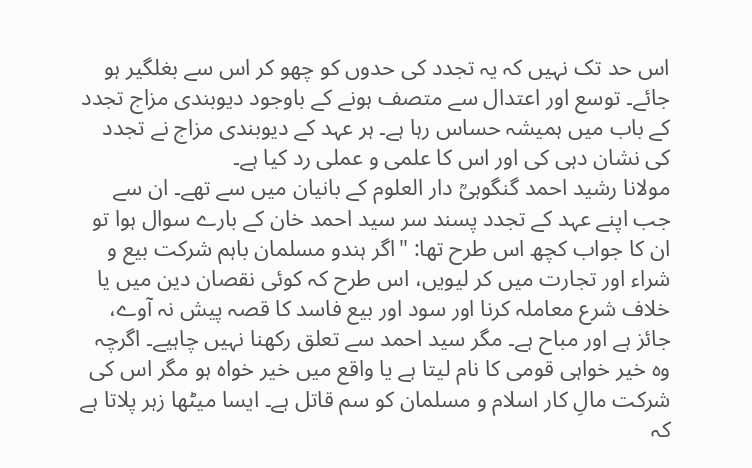اس حد تک نہیں کہ یہ تجدد کی حدوں کو چھو کر اس سے بغلگیر ہو جائے۔ توسع اور اعتدال سے متصف ہونے کے باوجود دیوبندی مزاج تجدد کے باب میں ہمیشہ حساس رہا ہے۔ ہر عہد کے دیوبندی مزاج نے تجدد کی نشان دہی کی اور اس کا علمی و عملی رد کیا ہے۔
مولانا رشید احمد گنگوہیؒ دار العلوم کے بانیان میں سے تھے۔ ان سے جب اپنے عہد کے تجدد پسند سر سید احمد خان کے بارے سوال ہوا تو ان کا جواب کچھ اس طرح تھا: "اگر ہندو مسلمان باہم شرکت بیع و شراء اور تجارت میں کر لیویں، اس طرح کہ کوئی نقصان دین میں یا خلاف شرع معاملہ کرنا اور سود اور بیع فاسد کا قصہ پیش نہ آوے، جائز ہے اور مباح ہے۔ مگر سید احمد سے تعلق رکھنا نہیں چاہیے۔ اگرچہ وہ خیر خواہی قومی کا نام لیتا ہے یا واقع میں خیر خواہ ہو مگر اس کی شرکت مالِ کار اسلام و مسلمان کو سم قاتل ہے۔ ایسا میٹھا زہر پلاتا ہے کہ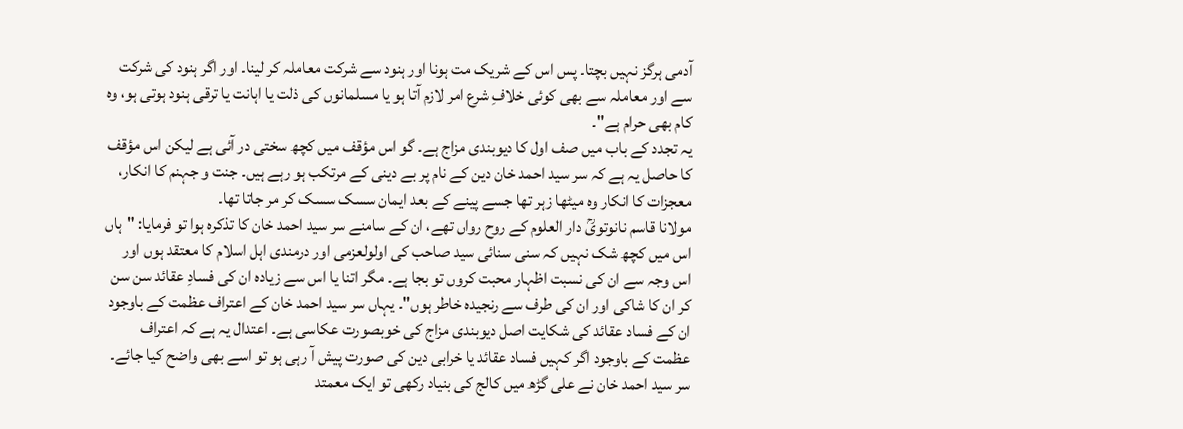آدمی ہرگز نہیں بچتا۔ پس اس کے شریک مت ہونا اور ہنود سے شرکت معاملہ کر لینا۔ اور اگر ہنود کی شرکت سے اور معاملہ سے بھی کوئی خلافِ شرع امر لازم آتا ہو یا مسلمانوں کی ذلت یا اہانت یا ترقی ہنود ہوتی ہو، وہ کام بھی حرام ہے"۔
یہ تجدد کے باب میں صف اول کا دیوبندی مزاج ہے۔ گو اس مؤقف میں کچھ سختی در آئی ہے لیکن اس مؤقف کا حاصل یہ ہے کہ سر سید احمد خان دین کے نام پر بے دینی کے مرتکب ہو رہے ہیں۔ جنت و جہنم کا انکار، معجزات کا انکار وہ میٹھا زہر تھا جسے پینے کے بعد ایمان سسک سسک کر مر جاتا تھا۔
مولانا قاسم نانوتویؒ دار العلوم کے روح رواں تھے، ان کے سامنے سر سید احمد خان کا تذکرہ ہوا تو فرمایا: "ہاں اس میں کچھ شک نہیں کہ سنی سنائی سید صاحب کی اولولعزمی اور درمندی اہل اسلام کا معتقد ہوں اور اس وجہ سے ان کی نسبت اظہار محبت کروں تو بجا ہے۔ مگر اتنا یا اس سے زیادہ ان کی فسادِ عقائد سن سن کر ان کا شاکی اور ان کی طرف سے رنجیدہ خاطر ہوں"۔ یہاں سر سید احمد خان کے اعتراف عظمت کے باوجود ان کے فساد عقائد کی شکایت اصل دیوبندی مزاج کی خوبصورت عکاسی ہے۔ اعتدال یہ ہے کہ اعتراف عظمت کے باوجود اگر کہیں فساد عقائد یا خرابی دین کی صورت پیش آ رہی ہو تو اسے بھی واضح کیا جائے۔
سر سید احمد خان نے علی گڑھ میں کالج کی بنیاد رکھی تو ایک معمتد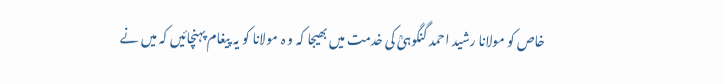خاص کو مولانا رشید احمد گنگوہیؒ کی خدمت میں بھیجا کہ و ہ مولانا کو یہ پیغام پہنچائیں کہ میں نے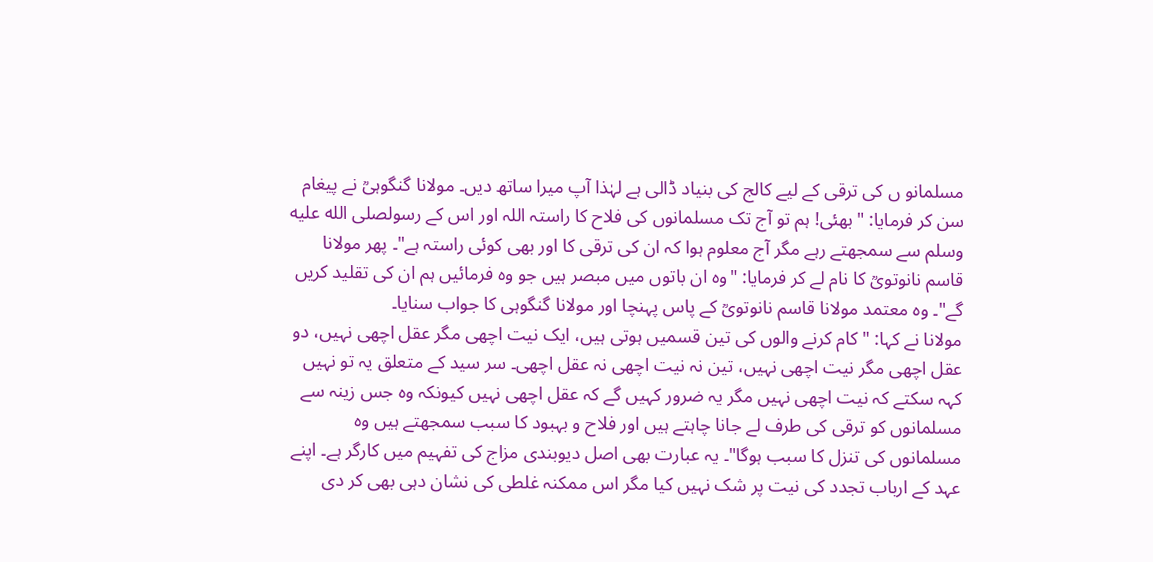مسلمانو ں کی ترقی کے لیے کالج کی بنیاد ڈالی ہے لہٰذا آپ میرا ساتھ دیں۔ مولانا گنگوہیؒ نے پیغام سن کر فرمایا: "بھئی! ہم تو آج تک مسلمانوں کی فلاح کا راستہ اللہ اور اس کے رسولصلى الله عليه وسلم سے سمجھتے رہے مگر آج معلوم ہوا کہ ان کی ترقی کا اور بھی کوئی راستہ ہے"۔ پھر مولانا قاسم نانوتویؒ کا نام لے کر فرمایا: "وہ ان باتوں میں مبصر ہیں جو وہ فرمائیں ہم ان کی تقلید کریں گے"۔ وہ معتمد مولانا قاسم نانوتویؒ کے پاس پہنچا اور مولانا گنگوہی کا جواب سنایا۔
مولانا نے کہا: "کام کرنے والوں کی تین قسمیں ہوتی ہیں، ایک نیت اچھی مگر عقل اچھی نہیں، دو عقل اچھی مگر نیت اچھی نہیں، تین نہ نیت اچھی نہ عقل اچھی۔ سر سید کے متعلق یہ تو نہیں کہہ سکتے کہ نیت اچھی نہیں مگر یہ ضرور کہیں گے کہ عقل اچھی نہیں کیونکہ وہ جس زینہ سے مسلمانوں کو ترقی کی طرف لے جانا چاہتے ہیں اور فلاح و بہبود کا سبب سمجھتے ہیں وہ مسلمانوں کی تنزل کا سبب ہوگا"۔ یہ عبارت بھی اصل دیوبندی مزاج کی تفہیم میں کارگر ہے۔ اپنے عہد کے ارباب تجدد کی نیت پر شک نہیں کیا مگر اس ممکنہ غلطی کی نشان دہی بھی کر دی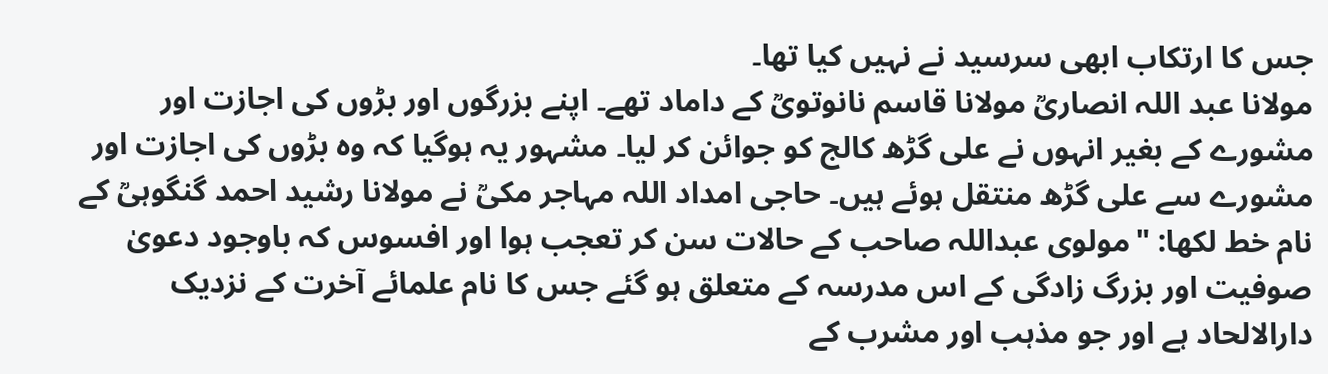جس کا ارتکاب ابھی سرسید نے نہیں کیا تھا۔
مولانا عبد اللہ انصاریؒ مولانا قاسم نانوتویؒ کے داماد تھے۔ اپنے بزرگوں اور بڑوں کی اجازت اور مشورے کے بغیر انہوں نے علی گڑھ کالج کو جوائن کر لیا۔ مشہور یہ ہوگیا کہ وہ بڑوں کی اجازت اور مشورے سے علی گڑھ منتقل ہوئے ہیں۔ حاجی امداد اللہ مہاجر مکیؒ نے مولانا رشید احمد گنگوہیؒ کے نام خط لکھا: "مولوی عبداللہ صاحب کے حالات سن کر تعجب ہوا اور افسوس کہ باوجود دعویٰ صوفیت اور بزرگ زادگی کے اس مدرسہ کے متعلق ہو گئے جس کا نام علمائے آخرت کے نزدیک دارالالحاد ہے اور جو مذہب اور مشرب کے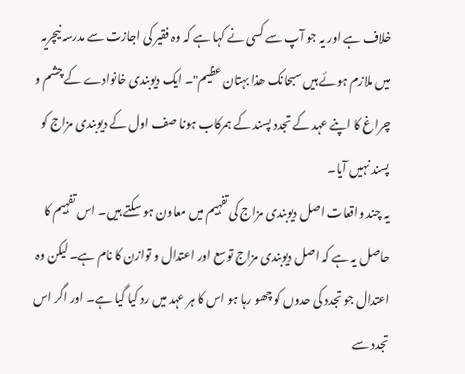خلاف ہے اور یہ جو آپ سے کسی نے کہا ہے کہ وہ فقیر کی اجازت سے مدرسہ نیچریہ میں ملازم ہوئے ہیں سبحانک ھذا بہتان عظیم"۔ ایک دیوبندی خانوادے کے چشم و چراغ کا اپنے عہد کے تجدد پسند کے ہمرکاب ہونا صف اول کے دیوبندی مزاج کو پسند نہیں آیا۔
یہ چند واقعات اصل دیوبندی مزاج کی تفہیم میں معاون ہو سکتے ہیں۔ اس تفہیم کا حاصل یہ ہے کہ اصل دیوبندی مزاج توسع اور اعتدال و توازن کا نام ہے۔ لیکن وہ اعتدال جو تجدد کی حدوں کو چھو رہا ہو اس کا ہر عہد میں رد کیا گیا ہے۔ اور اگر اس تجدد سے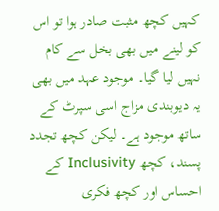کہیں کچھ مثبت صادر ہوا تو اس کو لینے میں بھی بخل سے کام نہیں لیا گیا۔ موجود عہد میں بھی یہ دیوبندی مزاج اسی سپرٹ کے ساتھ موجود ہے۔ لیکن کچھ تجدد پسند، کچھ Inclusivity کے احساس اور کچھ فکری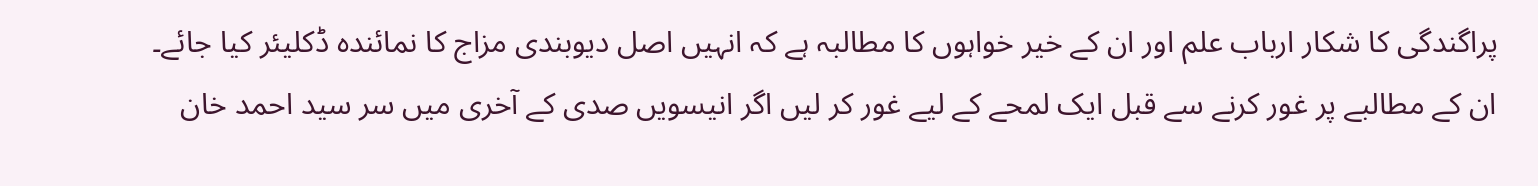پراگندگی کا شکار ارباب علم اور ان کے خیر خواہوں کا مطالبہ ہے کہ انہیں اصل دیوبندی مزاج کا نمائندہ ڈکلیئر کیا جائے۔
ان کے مطالبے پر غور کرنے سے قبل ایک لمحے کے لیے غور کر لیں اگر انیسویں صدی کے آخری میں سر سید احمد خان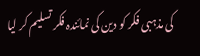کی مذہبی فکر کو دین کی نمائندہ فکر تسلیم کر لیا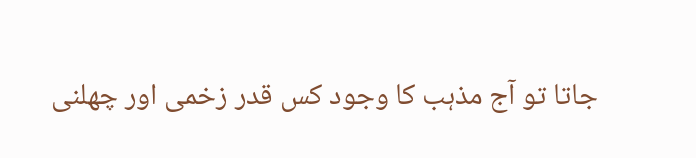جاتا تو آج مذہب کا وجود کس قدر زخمی اور چھلنی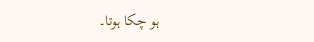ہو چکا ہوتا۔